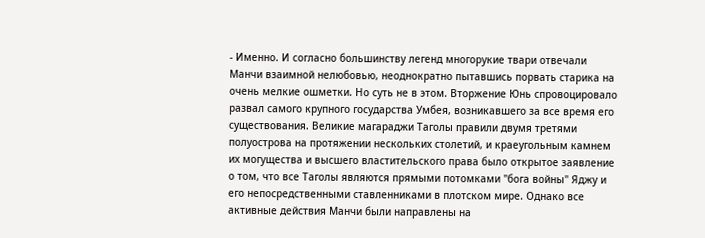- Именно. И согласно большинству легенд многорукие твари отвечали Манчи взаимной нелюбовью, неоднократно пытавшись порвать старика на очень мелкие ошметки. Но суть не в этом. Вторжение Юнь спровоцировало развал самого крупного государства Умбея, возникавшего за все время его существования. Великие магараджи Таголы правили двумя третями полуострова на протяжении нескольких столетий, и краеугольным камнем их могущества и высшего властительского права было открытое заявление о том, что все Таголы являются прямыми потомками "бога войны" Яджу и его непосредственными ставленниками в плотском мире. Однако все активные действия Манчи были направлены на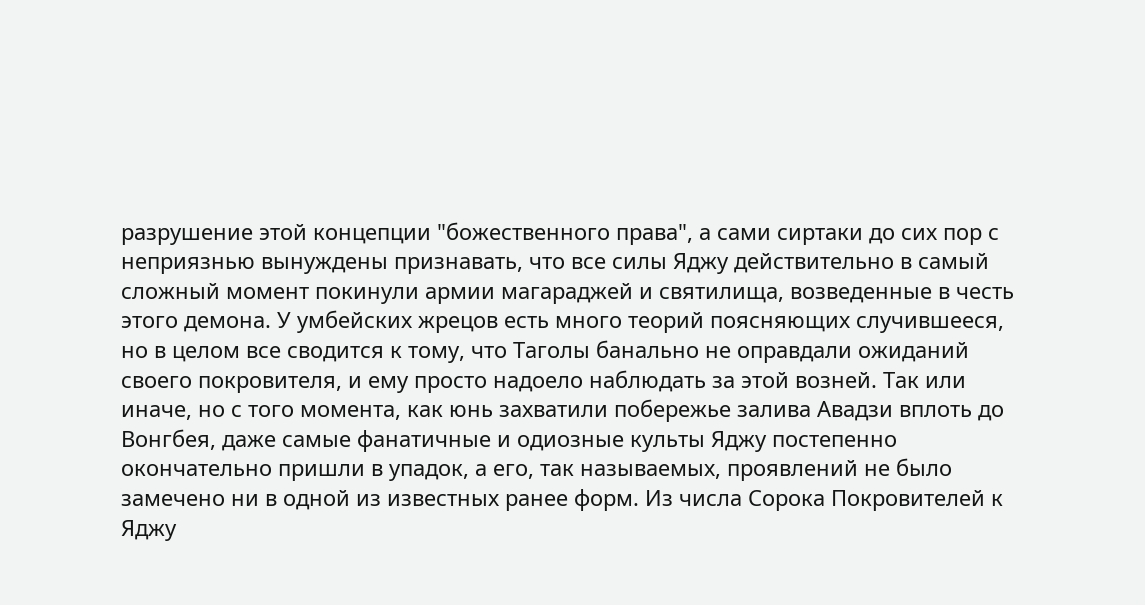разрушение этой концепции "божественного права", а сами сиртаки до сих пор с неприязнью вынуждены признавать, что все силы Яджу действительно в самый сложный момент покинули армии магараджей и святилища, возведенные в честь этого демона. У умбейских жрецов есть много теорий поясняющих случившееся, но в целом все сводится к тому, что Таголы банально не оправдали ожиданий своего покровителя, и ему просто надоело наблюдать за этой возней. Так или иначе, но с того момента, как юнь захватили побережье залива Авадзи вплоть до Вонгбея, даже самые фанатичные и одиозные культы Яджу постепенно окончательно пришли в упадок, а его, так называемых, проявлений не было замечено ни в одной из известных ранее форм. Из числа Сорока Покровителей к Яджу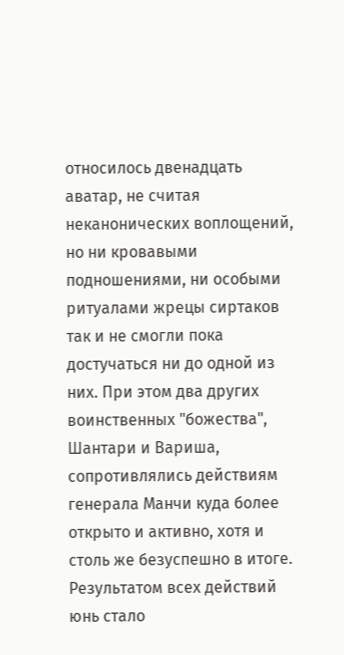относилось двенадцать аватар, не считая неканонических воплощений, но ни кровавыми подношениями, ни особыми ритуалами жрецы сиртаков так и не смогли пока достучаться ни до одной из них. При этом два других воинственных "божества", Шантари и Вариша, сопротивлялись действиям генерала Манчи куда более открыто и активно, хотя и столь же безуспешно в итоге. Результатом всех действий юнь стало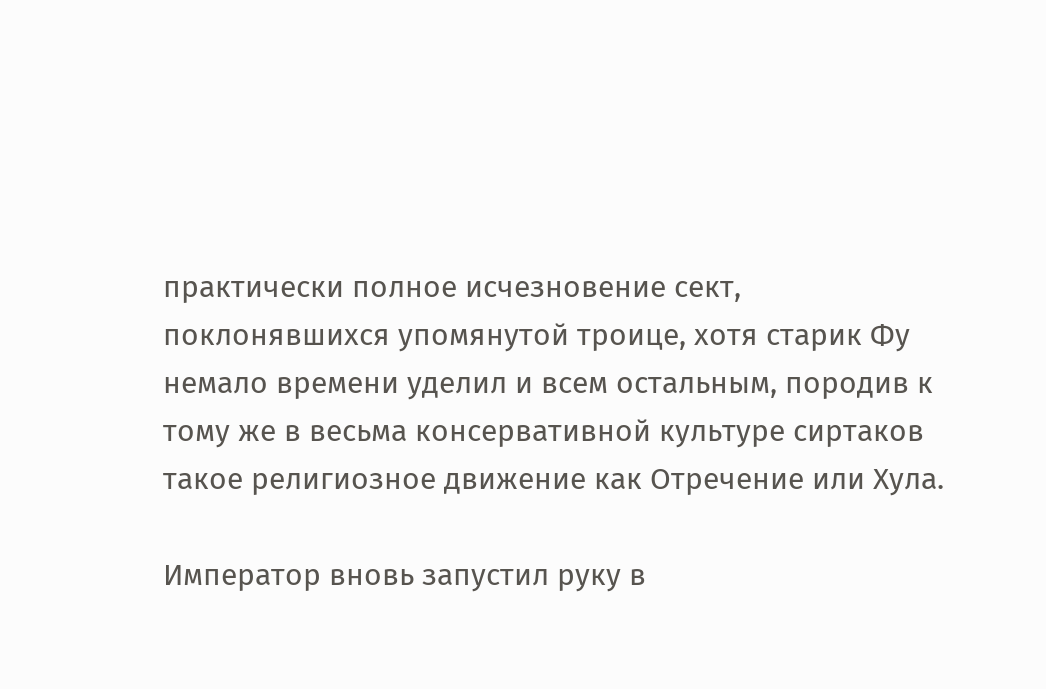практически полное исчезновение сект, поклонявшихся упомянутой троице, хотя старик Фу немало времени уделил и всем остальным, породив к тому же в весьма консервативной культуре сиртаков такое религиозное движение как Отречение или Хула.

Император вновь запустил руку в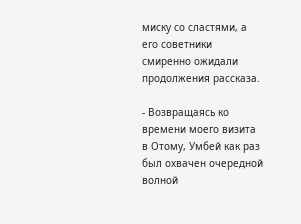миску со сластями, а его советники смиренно ожидали продолжения рассказа.

- Возвращаясь ко времени моего визита в Отому, Умбей как раз был охвачен очередной волной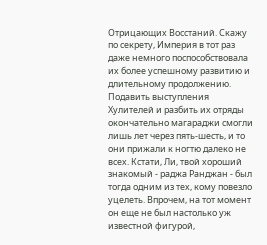Отрицающих Восстаний. Скажу по секрету, Империя в тот раз даже немного поспособствовала их более успешному развитию и длительному продолжению. Подавить выступления Хулителей и разбить их отряды окончательно магараджи смогли лишь лет через пять-шесть, и то они прижали к ногтю далеко не всех. Кстати, Ли, твой хороший знакомый - раджа Ранджан - был тогда одним из тех, кому повезло уцелеть. Впрочем, на тот момент он еще не был настолько уж известной фигурой,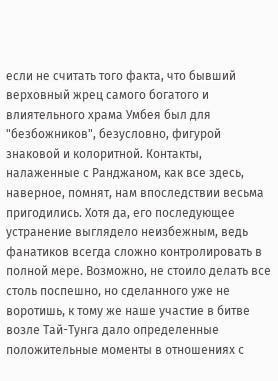если не считать того факта, что бывший верховный жрец самого богатого и влиятельного храма Умбея был для "безбожников", безусловно, фигурой знаковой и колоритной. Контакты, налаженные с Ранджаном, как все здесь, наверное, помнят, нам впоследствии весьма пригодились. Хотя да, его последующее устранение выглядело неизбежным, ведь фанатиков всегда сложно контролировать в полной мере. Возможно, не стоило делать все столь поспешно, но сделанного уже не воротишь, к тому же наше участие в битве возле Тай-Тунга дало определенные положительные моменты в отношениях с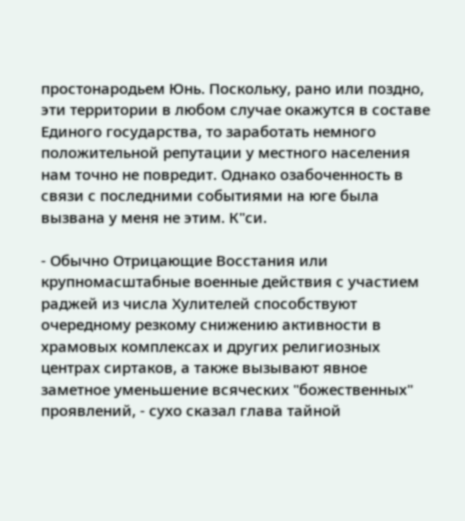простонародьем Юнь. Поскольку, рано или поздно, эти территории в любом случае окажутся в составе Единого государства, то заработать немного положительной репутации у местного населения нам точно не повредит. Однако озабоченность в связи с последними событиями на юге была вызвана у меня не этим. К"си.

- Обычно Отрицающие Восстания или крупномасштабные военные действия с участием раджей из числа Хулителей способствуют очередному резкому снижению активности в храмовых комплексах и других религиозных центрах сиртаков, а также вызывают явное заметное уменьшение всяческих "божественных" проявлений, - сухо сказал глава тайной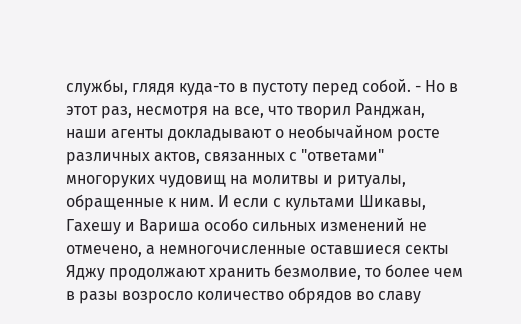службы, глядя куда-то в пустоту перед собой. - Но в этот раз, несмотря на все, что творил Ранджан, наши агенты докладывают о необычайном росте различных актов, связанных с "ответами" многоруких чудовищ на молитвы и ритуалы, обращенные к ним. И если с культами Шикавы, Гахешу и Вариша особо сильных изменений не отмечено, а немногочисленные оставшиеся секты Яджу продолжают хранить безмолвие, то более чем в разы возросло количество обрядов во славу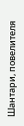Шантари, повелителя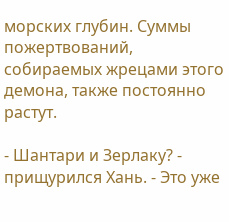морских глубин. Суммы пожертвований, собираемых жрецами этого демона, также постоянно растут.

- Шантари и Зерлаку? - прищурился Хань. - Это уже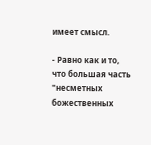имеет смысл.

- Равно как и то, что большая часть "несметных божественных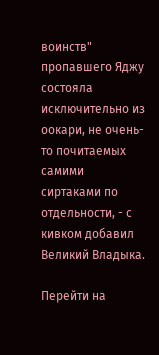воинств" пропавшего Яджу состояла исключительно из оокари, не очень-то почитаемых самими сиртаками по отдельности, - с кивком добавил Великий Владыка.

Перейти на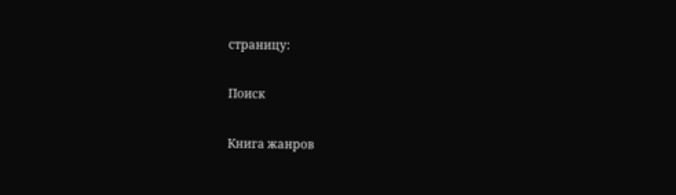страницу:

Поиск

Книга жанров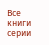Все книги серии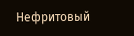Нефритовый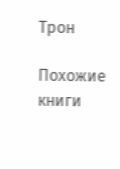Трон

Похожие книги